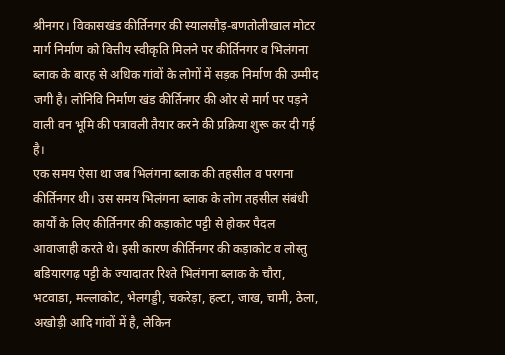श्रीनगर। विकासखंड कीर्तिनगर की स्यालसौड़-बणतोलीखाल मोटर मार्ग निर्माण को वित्तीय स्वीकृति मिलने पर कीर्तिनगर व भिलंगना ब्लाक के बारह से अधिक गांवों के लोगों में सड़क निर्माण की उम्मीद जगी है। लोनिवि निर्माण खंड कीर्तिनगर की ओर से मार्ग पर पड़ने वाली वन भूमि की पत्रावली तैयार करने की प्रक्रिया शुरू कर दी गई है।
एक समय ऐसा था जब भिलंगना ब्लाक की तहसील व परगना कीर्तिनगर थी। उस समय भिलंगना ब्लाक के लोग तहसील संबंधी कार्यों के लिए कीर्तिनगर की कड़ाकोट पट्टी से होकर पैदल आवाजाही करते थे। इसी कारण कीर्तिनगर की कड़ाकोट व लोस्तु बडियारगढ़ पट्टी के ज्यादातर रिश्ते भिलंगना ब्लाक के चौरा, भटवाडा, मल्लाकोट, भेलगड्डी, चकरेड़ा, हल्टा, जाख, चामी, ठेला, अखोड़ी आदि गांवों में है, लेकिन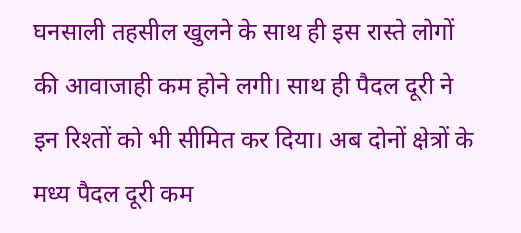घनसाली तहसील खुलने के साथ ही इस रास्ते लोगों की आवाजाही कम होने लगी। साथ ही पैदल दूरी ने इन रिश्तों को भी सीमित कर दिया। अब दोनों क्षेत्रों के मध्य पैदल दूरी कम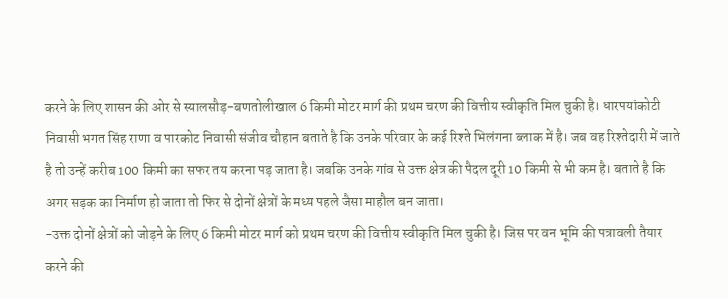करने के लिए शासन की ओर से स्यालसौड़-बणतोलीखाल 6 किमी मोटर मार्ग की प्रथम चरण की वित्तीय स्वीकृति मिल चुकी है। धारपयांकोटी निवासी भगत सिंह राणा व पारकोट निवासी संजीव चौहान बताते है कि उनके परिवार के कई रिश्ते भिलंगना ब्लाक में है। जब वह रिश्तेदारी में जाते है तो उन्हें करीब 100 किमी का सफर तय करना पड़ जाता है। जबकि उनके गांव से उक्त क्षेत्र की पैदल दूरी 10 किमी से भी कम है। बताते है कि अगर सड़क का निर्माण हो जाता तो फिर से दोनों क्षेत्रों के मध्य पहले जैसा माहौल बन जाता।
-उक्त दोनों क्षेत्रों को जोड़ने के लिए 6 किमी मोटर मार्ग को प्रथम चरण की वित्तीय स्वीकृति मिल चुकी है। जिस पर वन भूमि की पत्रावली तैयार करने की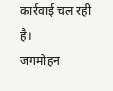कार्रवाई चल रही है।
जगमोहन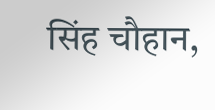सिंह चौहान,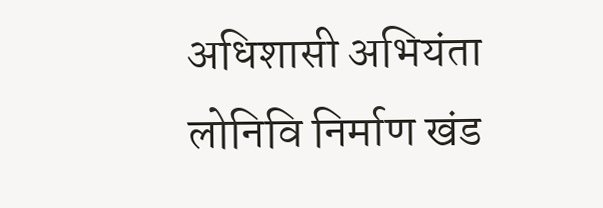अधिशासी अभियंता लोनिवि निर्माण खंड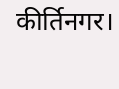कीर्तिनगर।